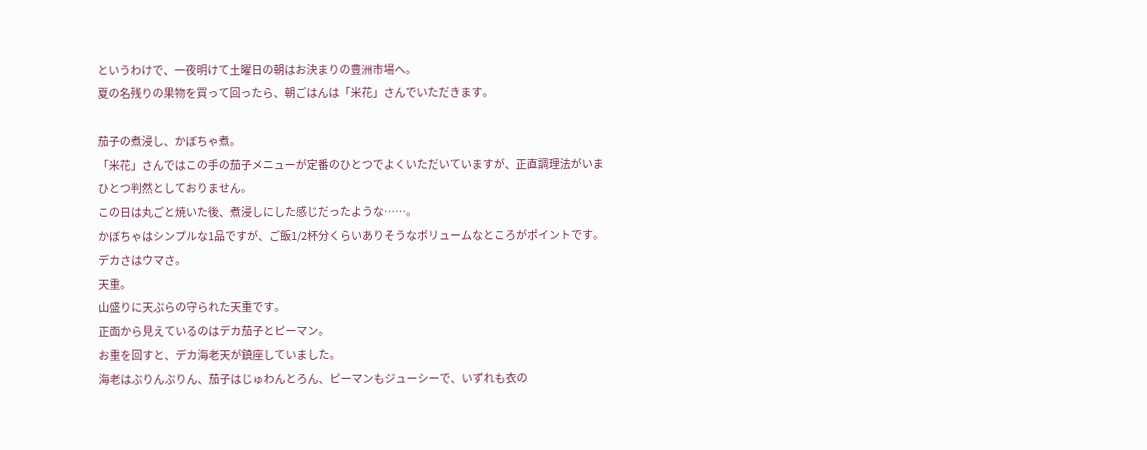というわけで、一夜明けて土曜日の朝はお決まりの豊洲市場へ。
夏の名残りの果物を買って回ったら、朝ごはんは「米花」さんでいただきます。

茄子の煮浸し、かぼちゃ煮。
「米花」さんではこの手の茄子メニューが定番のひとつでよくいただいていますが、正直調理法がいまひとつ判然としておりません。
この日は丸ごと焼いた後、煮浸しにした感じだったような……。
かぼちゃはシンプルな1品ですが、ご飯1/2杯分くらいありそうなボリュームなところがポイントです。デカさはウマさ。
天重。
山盛りに天ぷらの守られた天重です。
正面から見えているのはデカ茄子とピーマン。
お重を回すと、デカ海老天が鎮座していました。
海老はぶりんぶりん、茄子はじゅわんとろん、ピーマンもジューシーで、いずれも衣の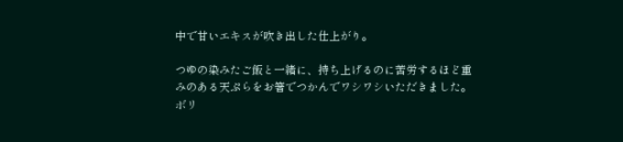中で甘いエキスが吹き出した仕上がり。

つゆの染みたご飯と一緒に、持ち上げるのに苦労するほど重みのある天ぷらをお箸でつかんでワシワシいただきました。
ボリ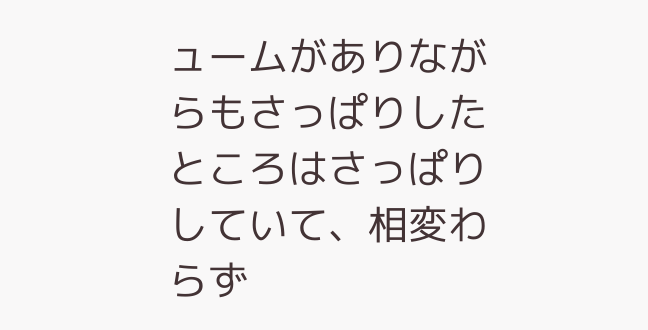ュームがありながらもさっぱりしたところはさっぱりしていて、相変わらず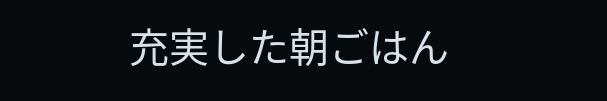充実した朝ごはん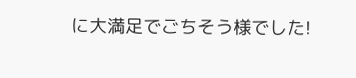に大満足でごちそう様でした!